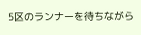5区のランナーを待ちながら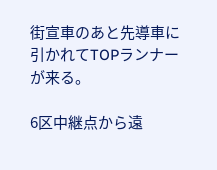街宣車のあと先導車に引かれてTOPランナーが来る。

6区中継点から遠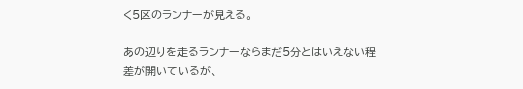く5区のランナーが見える。

あの辺りを走るランナーならまだ5分とはいえない程差が開いているが、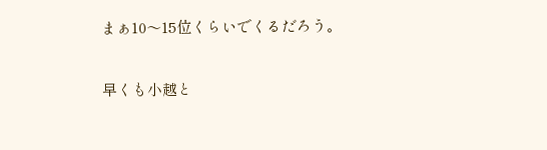まぁ10〜15位くらいでくるだろう。

早くも小越と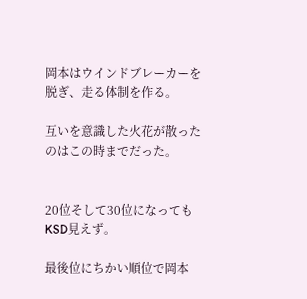岡本はウインドブレーカーを脱ぎ、走る体制を作る。

互いを意識した火花が散ったのはこの時までだった。


20位そして30位になってもKSD見えず。

最後位にちかい順位で岡本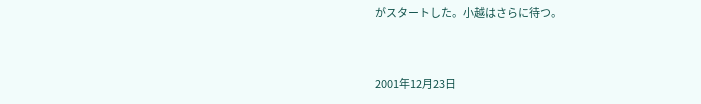がスタートした。小越はさらに待つ。


2001年12月23日